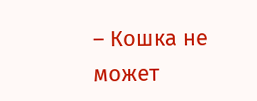– Кошка не может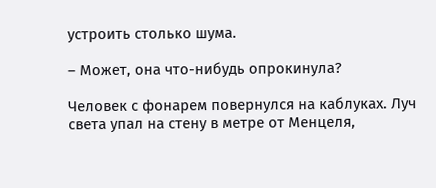устроить столько шума.

– Может, она что-нибудь опрокинула?

Человек с фонарем повернулся на каблуках. Луч света упал на стену в метре от Менцеля,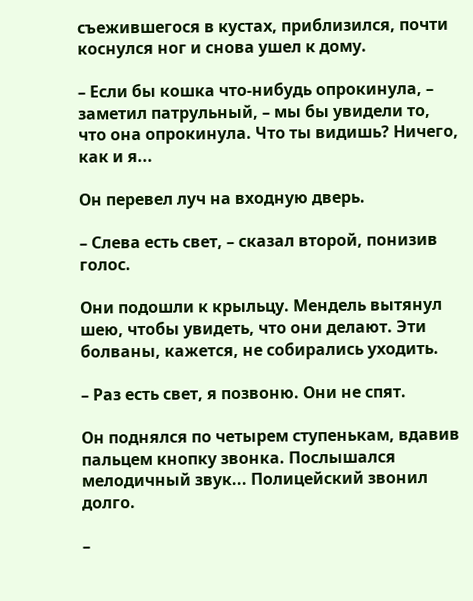съежившегося в кустах, приблизился, почти коснулся ног и снова ушел к дому.

– Если бы кошка что-нибудь опрокинула, – заметил патрульный, – мы бы увидели то, что она опрокинула. Что ты видишь? Ничего, как и я...

Он перевел луч на входную дверь.

– Слева есть свет, – сказал второй, понизив голос.

Они подошли к крыльцу. Мендель вытянул шею, чтобы увидеть, что они делают. Эти болваны, кажется, не собирались уходить.

– Раз есть свет, я позвоню. Они не спят.

Он поднялся по четырем ступенькам, вдавив пальцем кнопку звонка. Послышался мелодичный звук... Полицейский звонил долго.

–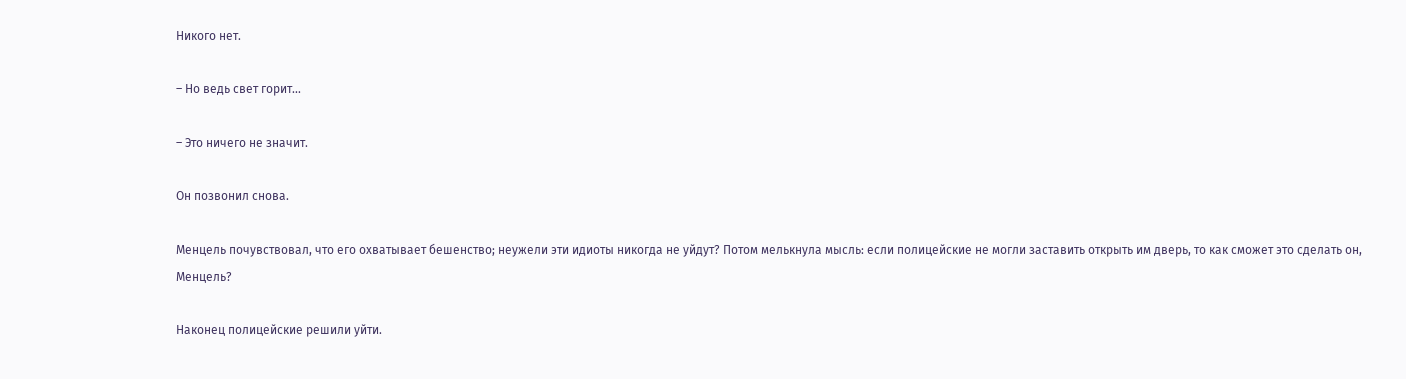Никого нет.

– Но ведь свет горит...

– Это ничего не значит.

Он позвонил снова.

Менцель почувствовал, что его охватывает бешенство; неужели эти идиоты никогда не уйдут? Потом мелькнула мысль: если полицейские не могли заставить открыть им дверь, то как сможет это сделать он, Менцель?

Наконец полицейские решили уйти.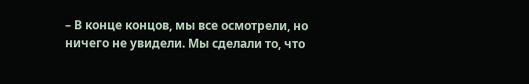– В конце концов, мы все осмотрели, но ничего не увидели. Мы сделали то, что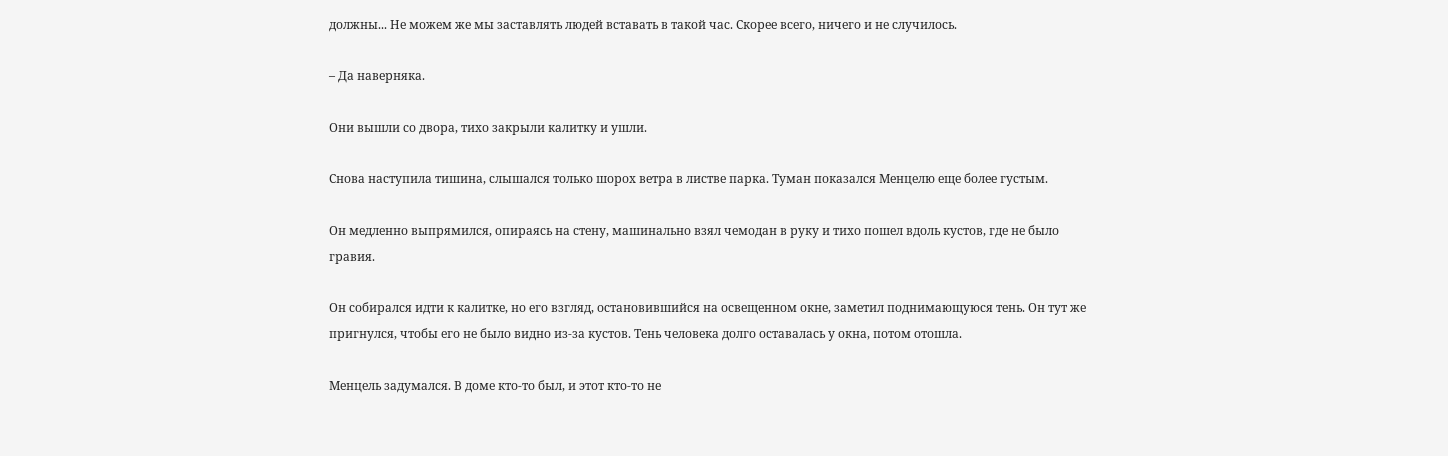должны... Не можем же мы заставлять людей вставать в такой час. Скорее всего, ничего и не случилось.

– Да наверняка.

Они вышли со двора, тихо закрыли калитку и ушли.

Снова наступила тишина, слышался только шорох ветра в листве парка. Туман показался Менцелю еще более густым.

Он медленно выпрямился, опираясь на стену, машинально взял чемодан в руку и тихо пошел вдоль кустов, где не было гравия.

Он собирался идти к калитке, но его взгляд, остановившийся на освещенном окне, заметил поднимающуюся тень. Он тут же пригнулся, чтобы его не было видно из-за кустов. Тень человека долго оставалась у окна, потом отошла.

Менцель задумался. В доме кто-то был, и этот кто-то не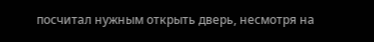посчитал нужным открыть дверь, несмотря на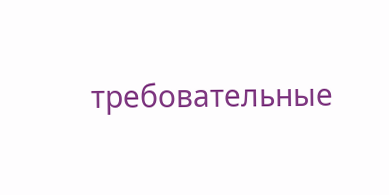требовательные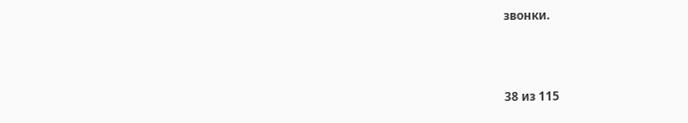звонки.



38 из 115